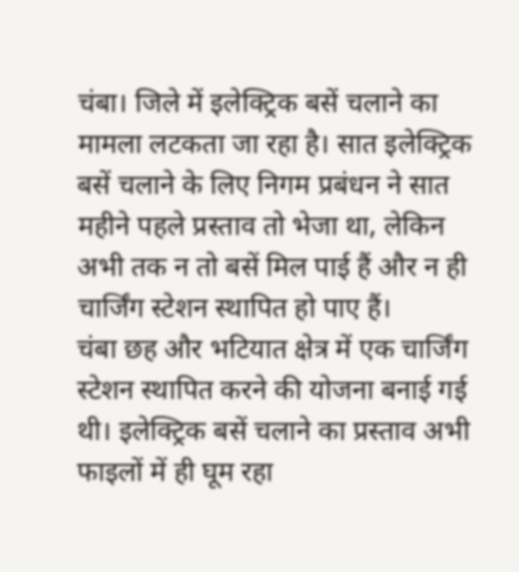चंबा। जिले में इलेक्ट्रिक बसें चलाने का मामला लटकता जा रहा है। सात इलेक्ट्रिक बसें चलाने के लिए निगम प्रबंधन ने सात महीने पहले प्रस्ताव तो भेजा था, लेकिन अभी तक न तो बसें मिल पाई हैं और न ही चार्जिंग स्टेशन स्थापित हो पाए हैं।
चंबा छह और भटियात क्षेत्र में एक चार्जिंग स्टेशन स्थापित करने की योजना बनाई गई थी। इलेक्ट्रिक बसें चलाने का प्रस्ताव अभी फाइलों में ही घूम रहा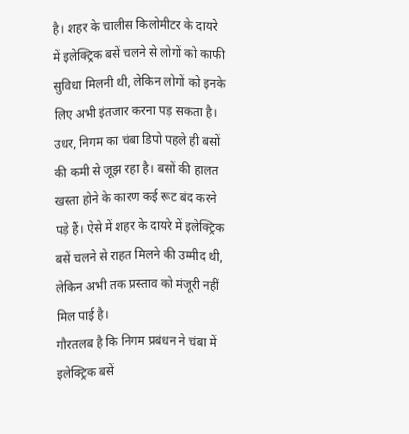है। शहर के चालीस किलोमीटर के दायरे में इलेक्ट्रिक बसें चलने से लोगों को काफी सुविधा मिलनी थी, लेकिन लोगों को इनके लिए अभी इंतजार करना पड़ सकता है। उधर, निगम का चंबा डिपो पहले ही बसों की कमी से जूझ रहा है। बसों की हालत खस्ता होने के कारण कई रूट बंद करने पड़े हैं। ऐसे में शहर के दायरे में इलेक्ट्रिक बसें चलने से राहत मिलने की उम्मीद थी, लेकिन अभी तक प्रस्ताव को मंजूरी नहीं मिल पाई है।
गौरतलब है कि निगम प्रबंधन ने चंबा में इलेक्ट्रिक बसें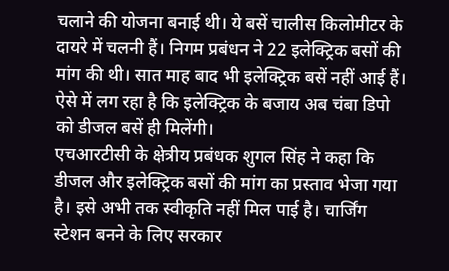चलाने की योजना बनाई थी। ये बसें चालीस किलोमीटर के दायरे में चलनी हैं। निगम प्रबंधन ने 22 इलेक्ट्रिक बसों की मांग की थी। सात माह बाद भी इलेक्ट्रिक बसें नहीं आई हैं। ऐसे में लग रहा है कि इलेक्ट्रिक के बजाय अब चंबा डिपो को डीजल बसें ही मिलेंगी।
एचआरटीसी के क्षेत्रीय प्रबंधक शुगल सिंह ने कहा कि डीजल और इलेक्ट्रिक बसों की मांग का प्रस्ताव भेजा गया है। इसे अभी तक स्वीकृति नहीं मिल पाई है। चार्जिंग स्टेशन बनने के लिए सरकार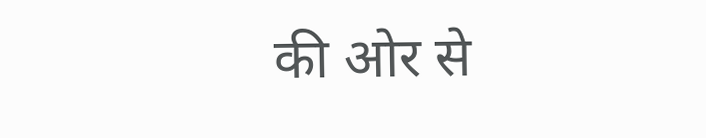की ओर से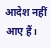आदेश नहीं आए हैं।